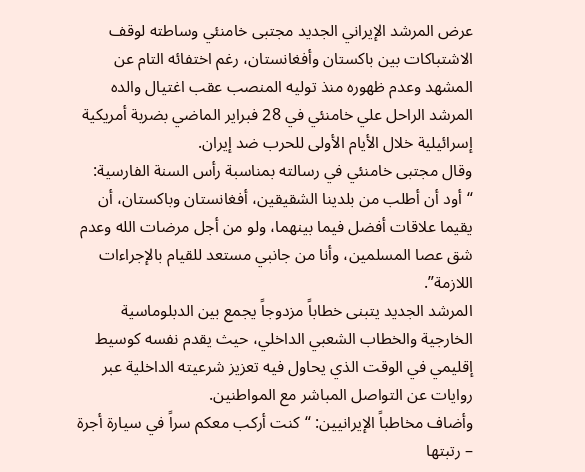عرض المرشد الإيراني الجديد مجتبى خامنئي وساطته لوقف الاشتباكات بين باكستان وأفغانستان، رغم اختفائه التام عن المشهد وعدم ظهوره منذ توليه المنصب عقب اغتيال والده المرشد الراحل علي خامنئي في 28 فبراير الماضي بضربة أمريكية إسرائيلية خلال الأيام الأولى للحرب ضد إيران.
وقال مجتبى خامنئي في رسالته بمناسبة رأس السنة الفارسية: “أود أن أطلب من بلدينا الشقيقين، أفغانستان وباكستان، أن يقيما علاقات أفضل فيما بينهما، ولو من أجل مرضات الله وعدم شق عصا المسلمين، وأنا من جانبي مستعد للقيام بالإجراءات اللازمة”.
المرشد الجديد يتبنى خطاباً مزدوجاً يجمع بين الدبلوماسية الخارجية والخطاب الشعبي الداخلي، حيث يقدم نفسه كوسيط إقليمي في الوقت الذي يحاول فيه تعزيز شرعيته الداخلية عبر روايات عن التواصل المباشر مع المواطنين.
وأضاف مخاطباً الإيرانيين: “كنت أركب معكم سراً في سيارة أجرة – رتبتها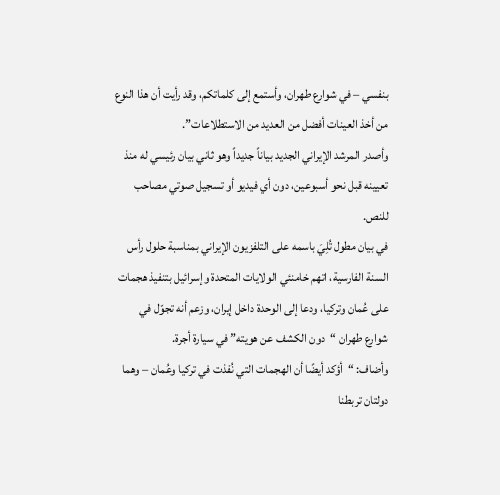بنفسي – في شوارع طهران، وأستمع إلى كلماتكم، وقد رأيت أن هذا النوع من أخذ العينات أفضل من العديد من الاستطلاعات”.
وأصدر المرشد الإيراني الجديد بياناً جديداً وهو ثاني بيان رئيسي له منذ تعيينه قبل نحو أسبوعين، دون أي فيديو أو تسجيل صوتي مصاحب للنص.
في بيان مطول تُلِيَ باسمه على التلفزيون الإيراني بمناسبة حلول رأس السنة الفارسية، اتهم خامنئي الولايات المتحدة وإسرائيل بتنفيذ هجمات على عُمان وتركيا، ودعا إلى الوحدة داخل إيران، وزعم أنه تجوّل في شوارع طهران “دون الكشف عن هويته” في سيارة أجرة.
وأضاف: “أؤكد أيضًا أن الهجمات التي نُفذت في تركيا وعُمان – وهما دولتان تربطنا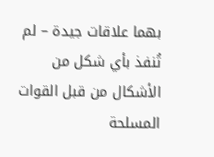بهما علاقات جيدة – لم تُنفذ بأي شكل من الأشكال من قبل القوات المسلحة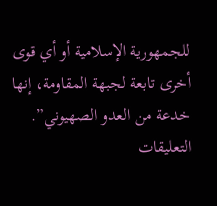للجمهورية الإسلامية أو أي قوى أخرى تابعة لجبهة المقاومة، إنها خدعة من العدو الصهيوني”.
التعليقات